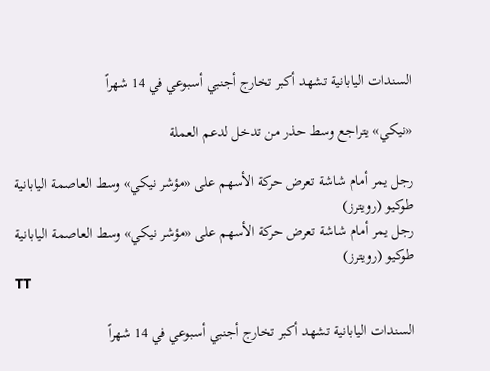السندات اليابانية تشهد أكبر تخارج أجنبي أسبوعي في 14 شهراً

«نيكي» يتراجع وسط حذر من تدخل لدعم العملة

رجل يمر أمام شاشة تعرض حركة الأسهم على «مؤشر نيكي» وسط العاصمة اليابانية طوكيو (رويترز)
رجل يمر أمام شاشة تعرض حركة الأسهم على «مؤشر نيكي» وسط العاصمة اليابانية طوكيو (رويترز)
TT

السندات اليابانية تشهد أكبر تخارج أجنبي أسبوعي في 14 شهراً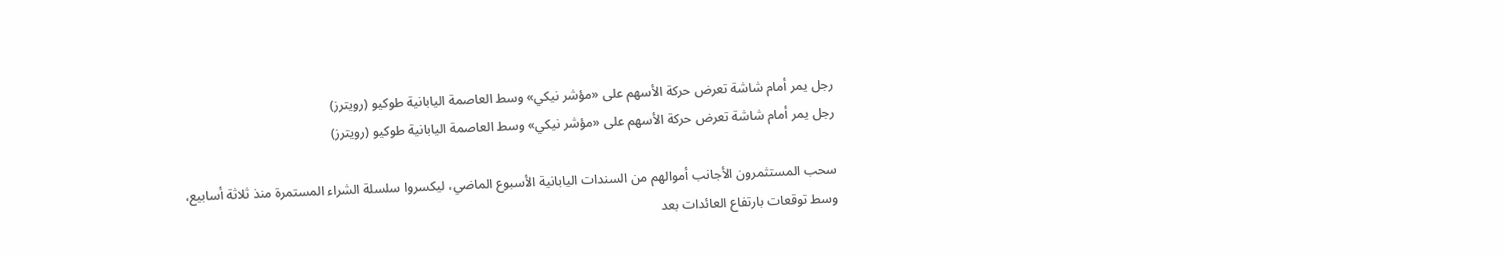رجل يمر أمام شاشة تعرض حركة الأسهم على «مؤشر نيكي» وسط العاصمة اليابانية طوكيو (رويترز)
رجل يمر أمام شاشة تعرض حركة الأسهم على «مؤشر نيكي» وسط العاصمة اليابانية طوكيو (رويترز)

سحب المستثمرون الأجانب أموالهم من السندات اليابانية الأسبوع الماضي، ليكسروا سلسلة الشراء المستمرة منذ ثلاثة أسابيع، وسط توقعات بارتفاع العائدات بعد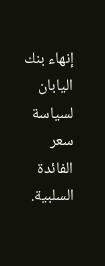إنهاء بنك اليابان لسياسة سعر الفائدة السلبية.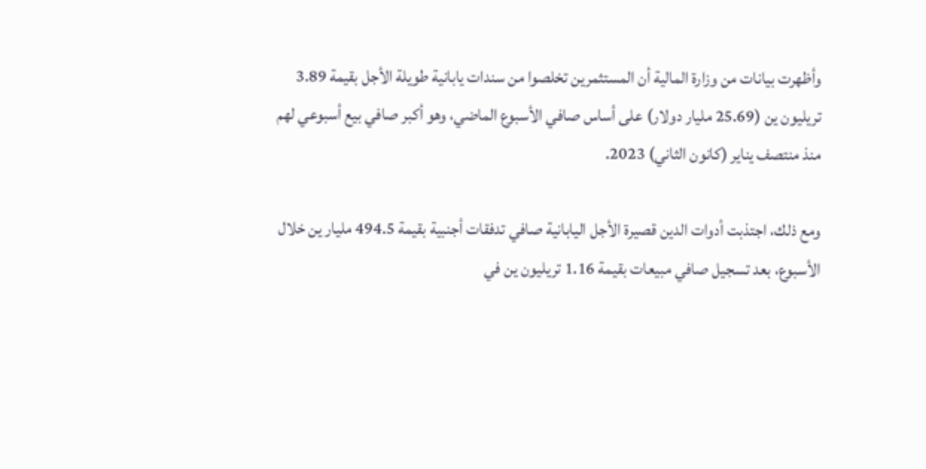وأظهرت بيانات من وزارة المالية أن المستثمرين تخلصوا من سندات يابانية طويلة الأجل بقيمة 3.89 تريليون ين (25.69 مليار دولار) على أساس صافي الأسبوع الماضي، وهو أكبر صافي بيع أسبوعي لهم منذ منتصف يناير (كانون الثاني) 2023.

ومع ذلك، اجتذبت أدوات الدين قصيرة الأجل اليابانية صافي تدفقات أجنبية بقيمة 494.5 مليار ين خلال الأسبوع، بعد تسجيل صافي مبيعات بقيمة 1.16 تريليون ين في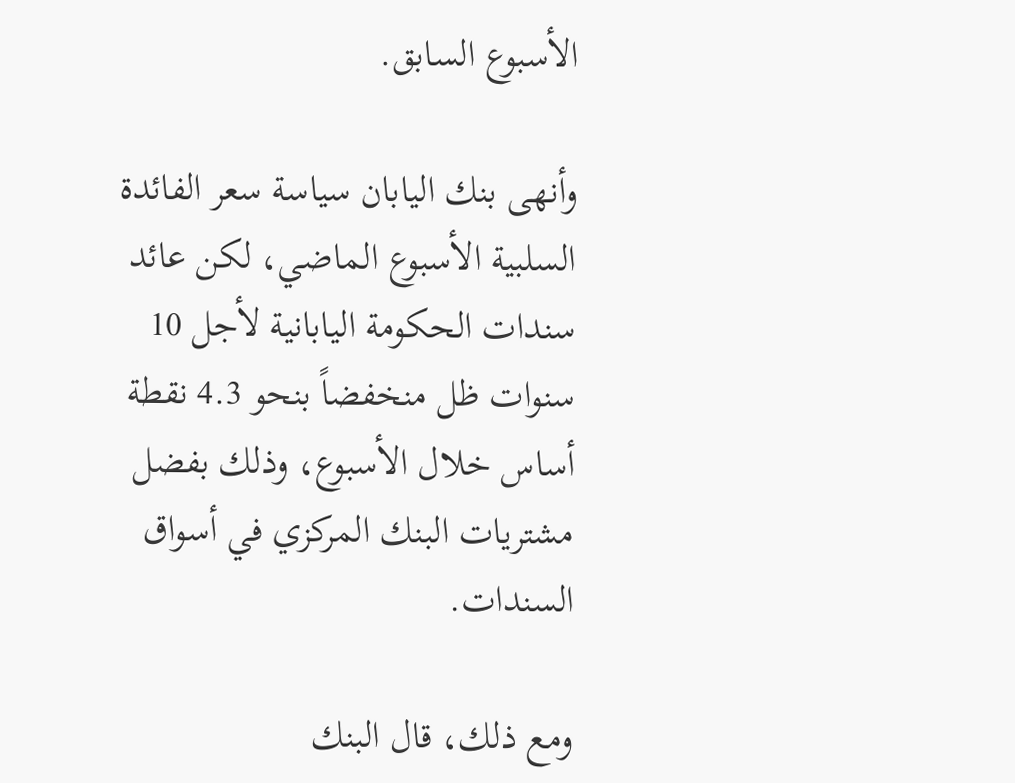الأسبوع السابق.

وأنهى بنك اليابان سياسة سعر الفائدة السلبية الأسبوع الماضي، لكن عائد سندات الحكومة اليابانية لأجل 10 سنوات ظل منخفضاً بنحو 4.3 نقطة أساس خلال الأسبوع، وذلك بفضل مشتريات البنك المركزي في أسواق السندات.

ومع ذلك، قال البنك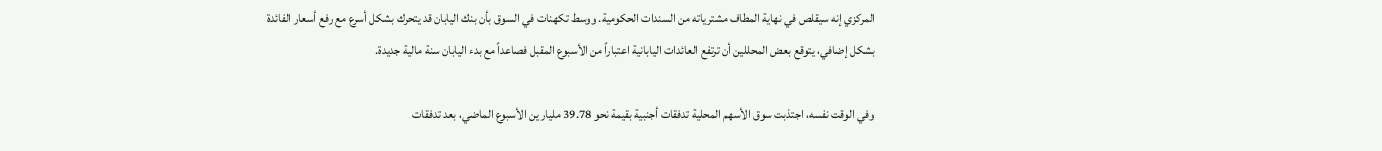المركزي إنه سيقلص في نهاية المطاف مشترياته من السندات الحكومية. ووسط تكهنات في السوق بأن بنك اليابان قد يتحرك بشكل أسرع مع رفع أسعار الفائدة بشكل إضافي، يتوقع بعض المحللين أن ترتفع العائدات اليابانية اعتباراً من الأسبوع المقبل فصاعداً مع بدء اليابان سنة مالية جديدة.

وفي الوقت نفسه، اجتذبت سوق الأسهم المحلية تدفقات أجنبية بقيمة نحو 39.78 مليار ين الأسبوع الماضي، بعد تدفقات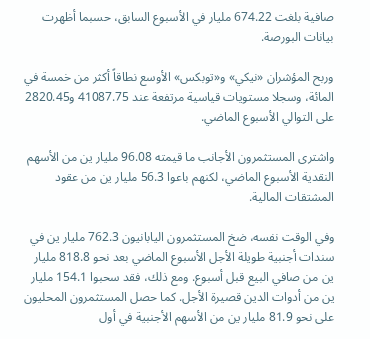صافية بلغت 674.22 مليار في الأسبوع السابق، حسبما أظهرت بيانات البورصة.

وربح المؤشران «نيكي» و«توبكس» الأوسع نطاقاً أكثر من خمسة في المائة، وسجلا مستويات قياسية مرتفعة عند 41087.75 و2820.45 على التوالي الأسبوع الماضي.

واشترى المستثمرون الأجانب ما قيمته 96.08 مليار ين من الأسهم النقدية الأسبوع الماضي، لكنهم باعوا 56.3 مليار ين من عقود المشتقات المالية.

وفي الوقت نفسه، ضخ المستثمرون اليابانيون 762.3 مليار ين في سندات أجنبية طويلة الأجل الأسبوع الماضي بعد نحو 818.8 مليار ين من صافي البيع قبل أسبوع. ومع ذلك، فقد سحبوا 154.1 مليار ين من أدوات الدين قصيرة الأجل. كما حصل المستثمرون المحليون على نحو 81.9 مليار ين من الأسهم الأجنبية في أول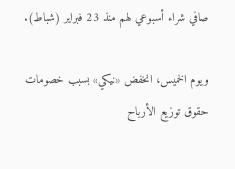صافي شراء أسبوعي لهم منذ 23 فبراير (شباط).

ويوم الخميس، انخفض «نيكي» بسبب خصومات حقوق توزيع الأرباح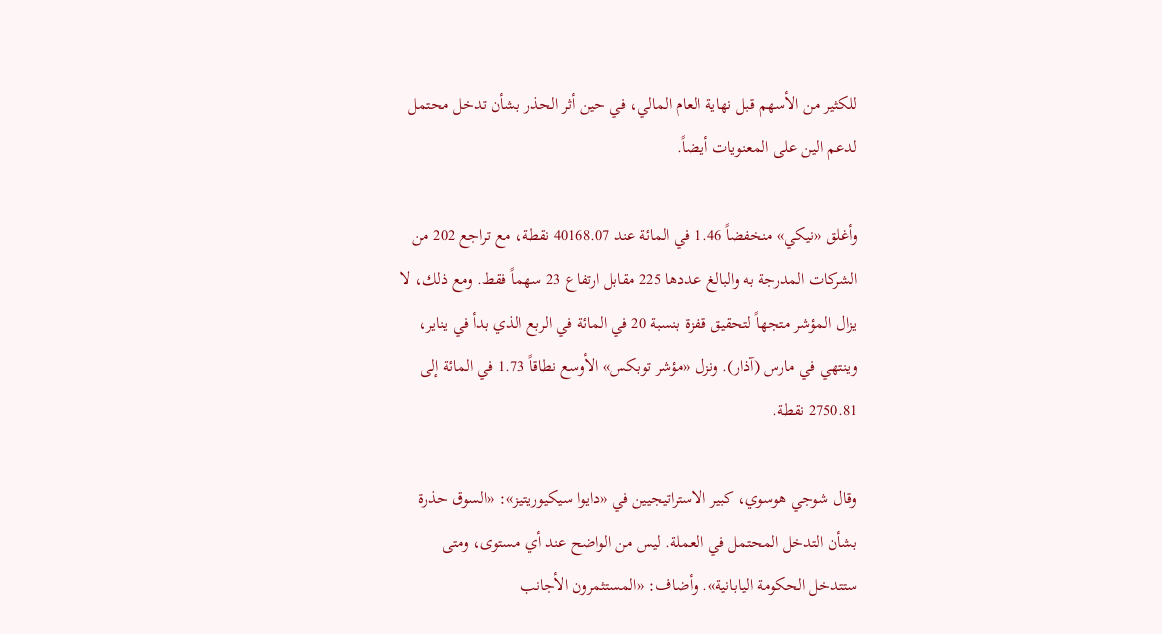للكثير من الأسهم قبل نهاية العام المالي، في حين أثر الحذر بشأن تدخل محتمل لدعم الين على المعنويات أيضاً.

وأغلق «نيكي» منخفضاً 1.46 في المائة عند 40168.07 نقطة، مع تراجع 202 من الشركات المدرجة به والبالغ عددها 225 مقابل ارتفاع 23 سهماً فقط. ومع ذلك، لا يزال المؤشر متجهاً لتحقيق قفزة بنسبة 20 في المائة في الربع الذي بدأ في يناير، وينتهي في مارس (آذار). ونزل «مؤشر توبكس» الأوسع نطاقاً 1.73 في المائة إلى 2750.81 نقطة.

وقال شوجي هوسوي، كبير الاستراتيجيين في «دايوا سيكيوريتيز»: «السوق حذرة بشأن التدخل المحتمل في العملة. ليس من الواضح عند أي مستوى، ومتى ستتدخل الحكومة اليابانية». وأضاف: «المستثمرون الأجانب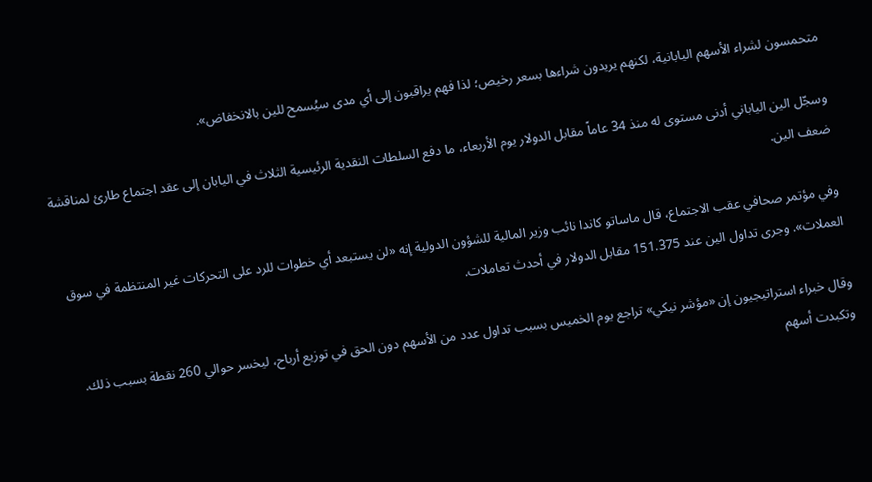متحمسون لشراء الأسهم اليابانية، لكنهم يريدون شراءها بسعر رخيص؛ لذا فهم يراقبون إلى أي مدى سيُسمح للين بالانخفاض».

وسجّل الين الياباني أدنى مستوى له منذ 34 عاماً مقابل الدولار يوم الأربعاء، ما دفع السلطات النقدية الرئيسية الثلاث في اليابان إلى عقد اجتماع طارئ لمناقشة ضعف الين.

وفي مؤتمر صحافي عقب الاجتماع، قال ماساتو كاندا نائب وزير المالية للشؤون الدولية إنه «لن يستبعد أي خطوات للرد على التحركات غير المنتظمة في سوق العملات». وجرى تداول الين عند 151.375 مقابل الدولار في أحدث تعاملات.

وقال خبراء استراتيجيون إن «مؤشر نيكي» تراجع يوم الخميس بسبب تداول عدد من الأسهم دون الحق في توزيع أرباح، ليخسر حوالي 260 نقطة بسبب ذلك. وتكبدت أسهم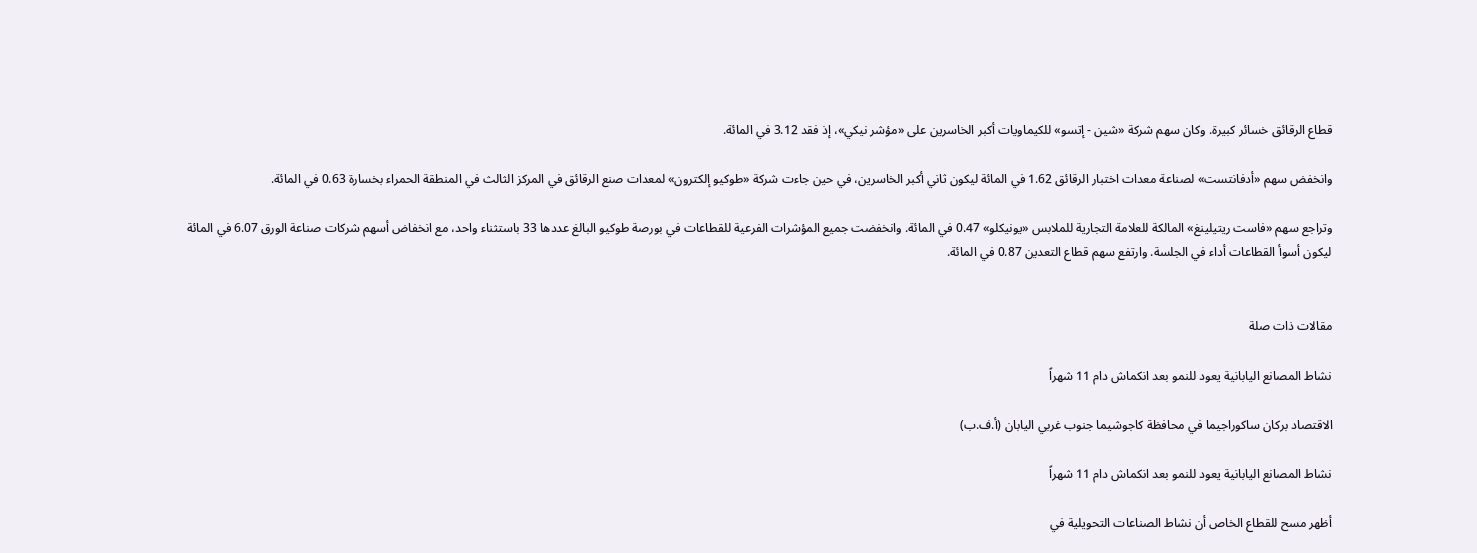قطاع الرقائق خسائر كبيرة. وكان سهم شركة «شين - إتسو» للكيماويات أكبر الخاسرين على «مؤشر نيكي»، إذ فقد 3.12 في المائة.

وانخفض سهم «أدفانتست» لصناعة معدات اختبار الرقائق 1.62 في المائة ليكون ثاني أكبر الخاسرين، في حين جاءت شركة «طوكيو إلكترون» لمعدات صنع الرقائق في المركز الثالث في المنطقة الحمراء بخسارة 0.63 في المائة.

وتراجع سهم «فاست ريتيلينغ» المالكة للعلامة التجارية للملابس «يونيكلو» 0.47 في المائة. وانخفضت جميع المؤشرات الفرعية للقطاعات في بورصة طوكيو البالغ عددها 33 باستثناء واحد، مع انخفاض أسهم شركات صناعة الورق 6.07 في المائة ليكون أسوأ القطاعات أداء في الجلسة. وارتفع سهم قطاع التعدين 0.87 في المائة.


مقالات ذات صلة

نشاط المصانع اليابانية يعود للنمو بعد انكماش دام 11 شهراً

الاقتصاد بركان ساكوراجيما في محافظة كاجوشيما جنوب غربي اليابان (أ.ف.ب)

نشاط المصانع اليابانية يعود للنمو بعد انكماش دام 11 شهراً

أظهر مسح للقطاع الخاص أن نشاط الصناعات التحويلية في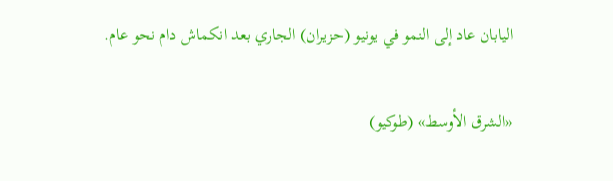اليابان عاد إلى النمو في يونيو (حزيران) الجاري بعد انكماش دام نحو عام.

«الشرق الأوسط» (طوكيو)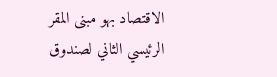الاقتصاد بهو مبنى المقر الرئيسي الثاني لصندوق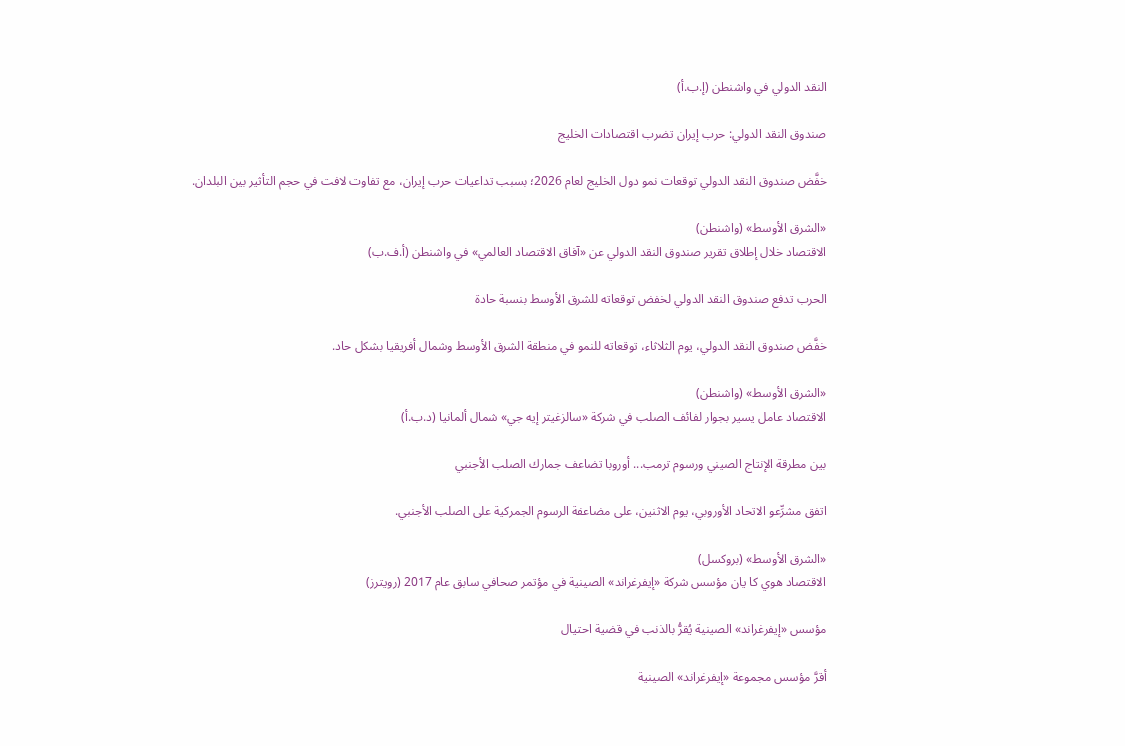النقد الدولي في واشنطن (إ.ب.أ)

صندوق النقد الدولي: حرب إيران تضرب اقتصادات الخليج

خفَّض صندوق النقد الدولي توقعات نمو دول الخليج لعام 2026؛ بسبب تداعيات حرب إيران، مع تفاوت لافت في حجم التأثير بين البلدان.

«الشرق الأوسط» (واشنطن)
الاقتصاد خلال إطلاق تقرير صندوق النقد الدولي عن «آفاق الاقتصاد العالمي» في واشنطن (أ.ف.ب)

الحرب تدفع صندوق النقد الدولي لخفض توقعاته للشرق الأوسط بنسبة حادة

خفَّض صندوق النقد الدولي، يوم الثلاثاء، توقعاته للنمو في منطقة الشرق الأوسط وشمال أفريقيا بشكل حاد.

«الشرق الأوسط» (واشنطن)
الاقتصاد عامل يسير بجوار لفائف الصلب في شركة «سالزغيتر إيه جي» شمال ألمانيا (د.ب.أ)

بين مطرقة الإنتاج الصيني ورسوم ترمب... أوروبا تضاعف جمارك الصلب الأجنبي

اتفق مشرِّعو الاتحاد الأوروبي، يوم الاثنين، على مضاعفة الرسوم الجمركية على الصلب الأجنبي.

«الشرق الأوسط» (بروكسل)
الاقتصاد هوي كا يان مؤسس شركة «إيفرغراند» الصينية في مؤتمر صحافي سابق عام 2017 (رويترز)

مؤسس «إيفرغراند» الصينية يُقرُّ بالذنب في قضية احتيال

أقرَّ مؤسس مجموعة «إيفرغراند» الصينية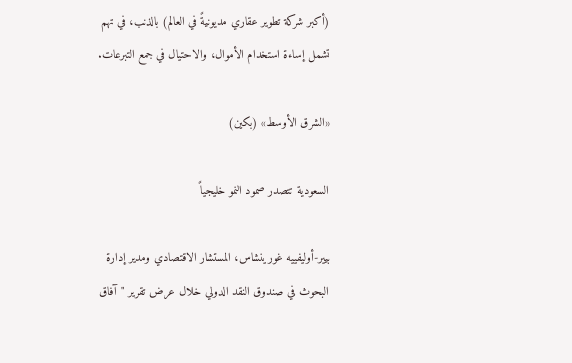(أكبر شركة تطوير عقاري مديونيةً في العالم) بالذنب، في تهم تشمل إساءة استخدام الأموال، والاحتيال في جمع التبرعات.

«الشرق الأوسط» (بكين)

السعودية تتصدر صمود النمو خليجياً

بيير-أوليفييه غورينشاس، المستشار الاقتصادي ومدير إدارة البحوث في صندوق النقد الدولي خلال عرض تقرير "آفاق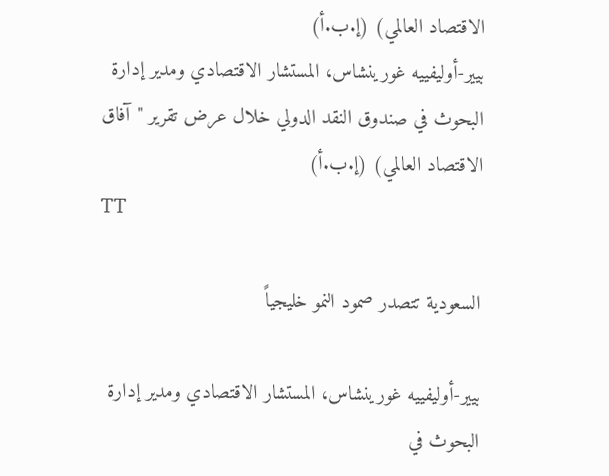الاقتصاد العالمي) (إ.ب.أ)
بيير-أوليفييه غورينشاس، المستشار الاقتصادي ومدير إدارة البحوث في صندوق النقد الدولي خلال عرض تقرير "آفاق الاقتصاد العالمي) (إ.ب.أ)
TT

السعودية تتصدر صمود النمو خليجياً

بيير-أوليفييه غورينشاس، المستشار الاقتصادي ومدير إدارة البحوث في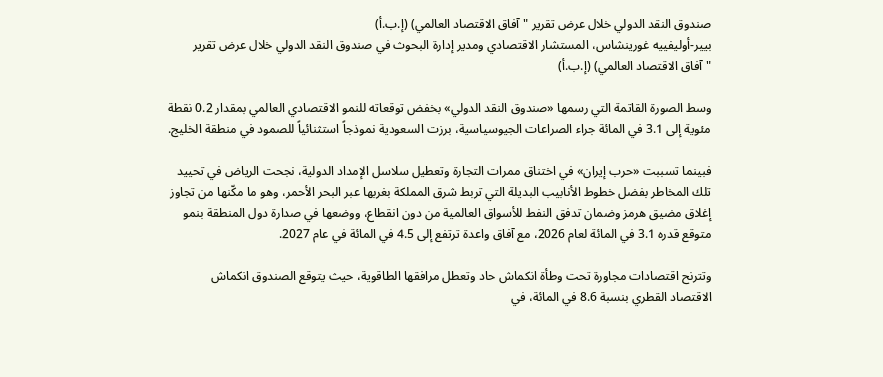صندوق النقد الدولي خلال عرض تقرير "آفاق الاقتصاد العالمي) (إ.ب.أ)
بيير-أوليفييه غورينشاس، المستشار الاقتصادي ومدير إدارة البحوث في صندوق النقد الدولي خلال عرض تقرير "آفاق الاقتصاد العالمي) (إ.ب.أ)

وسط الصورة القاتمة التي رسمها «صندوق النقد الدولي» بخفض توقعاته للنمو الاقتصادي العالمي بمقدار 0.2 نقطة مئوية إلى 3.1 في المائة جراء الصراعات الجيوسياسية، برزت السعودية نموذجاً استثنائياً للصمود في منطقة الخليج.

فبينما تسببت «حرب إيران» في اختناق ممرات التجارة وتعطيل سلاسل الإمداد الدولية، نجحت الرياض في تحييد تلك المخاطر بفضل خطوط الأنابيب البديلة التي تربط شرق المملكة بغربها عبر البحر الأحمر، وهو ما مكّنها من تجاوز إغلاق مضيق هرمز وضمان تدفق النفط للأسواق العالمية من دون انقطاع، ووضعها في صدارة دول المنطقة بنمو متوقع قدره 3.1 في المائة لعام 2026، مع آفاق واعدة ترتفع إلى 4.5 في المائة في عام 2027.

وتترنح اقتصادات مجاورة تحت وطأة انكماش حاد وتعطل مرافقها الطاقوية، حيث يتوقع الصندوق انكماش الاقتصاد القطري بنسبة 8.6 في المائة، في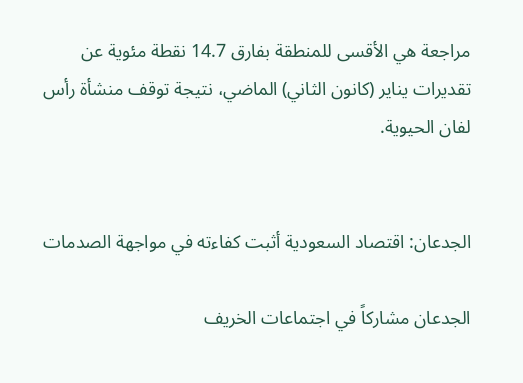مراجعة هي الأقسى للمنطقة بفارق 14.7 نقطة مئوية عن تقديرات يناير (كانون الثاني) الماضي، نتيجة توقف منشأة رأس لفان الحيوية.


الجدعان: اقتصاد السعودية أثبت كفاءته في مواجهة الصدمات

الجدعان مشاركاً في اجتماعات الخريف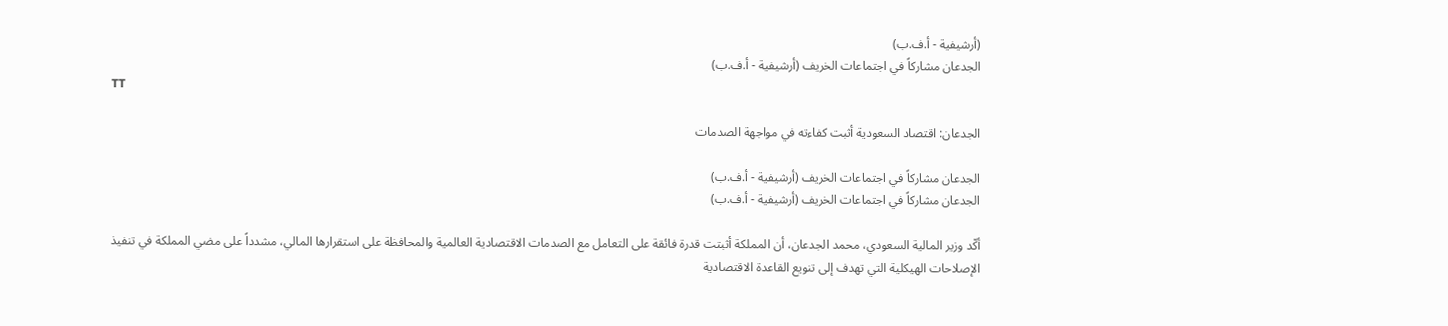(أرشيفية - أ.ف.ب)
الجدعان مشاركاً في اجتماعات الخريف (أرشيفية - أ.ف.ب)
TT

الجدعان: اقتصاد السعودية أثبت كفاءته في مواجهة الصدمات

الجدعان مشاركاً في اجتماعات الخريف (أرشيفية - أ.ف.ب)
الجدعان مشاركاً في اجتماعات الخريف (أرشيفية - أ.ف.ب)

أكّد وزير المالية السعودي، محمد الجدعان، أن المملكة أثبتت قدرة فائقة على التعامل مع الصدمات الاقتصادية العالمية والمحافظة على استقرارها المالي، مشدداً على مضي المملكة في تنفيذ الإصلاحات الهيكلية التي تهدف إلى تنويع القاعدة الاقتصادية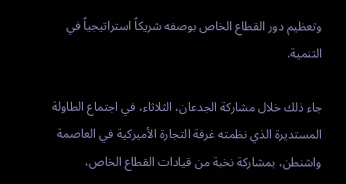وتعظيم دور القطاع الخاص بوصفه شريكاً استراتيجياً في التنمية.

جاء ذلك خلال مشاركة الجدعان، الثلاثاء، في اجتماع الطاولة المستديرة الذي نظمته غرفة التجارة الأميركية في العاصمة واشنطن، بمشاركة نخبة من قيادات القطاع الخاص،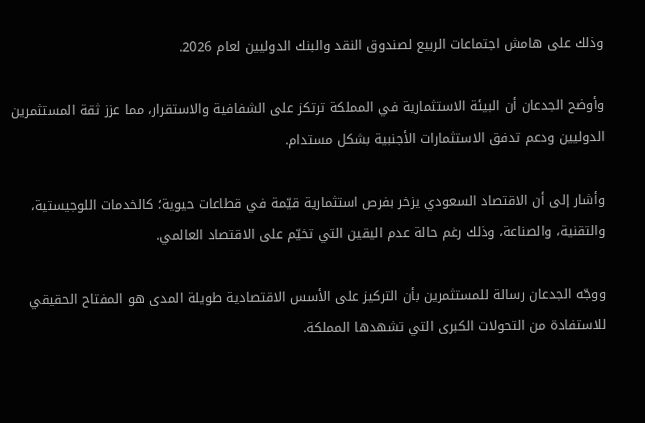وذلك على هامش اجتماعات الربيع لصندوق النقد والبنك الدوليين لعام 2026.

وأوضح الجدعان أن البيئة الاستثمارية في المملكة ترتكز على الشفافية والاستقرار، مما عزز ثقة المستثمرين الدوليين ودعم تدفق الاستثمارات الأجنبية بشكل مستدام.

وأشار إلى أن الاقتصاد السعودي يزخر بفرص استثمارية قيّمة في قطاعات حيوية؛ كالخدمات اللوجيستية، والتقنية، والصناعة، وذلك رغم حالة عدم اليقين التي تخيّم على الاقتصاد العالمي.

ووجّه الجدعان رسالة للمستثمرين بأن التركيز على الأسس الاقتصادية طويلة المدى هو المفتاح الحقيقي للاستفادة من التحولات الكبرى التي تشهدها المملكة.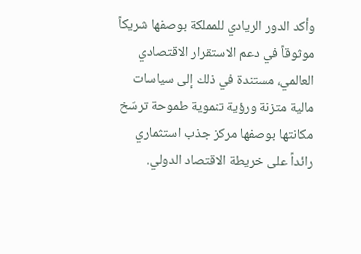وأكد الدور الريادي للمملكة بوصفها شريكاً موثوقاً في دعم الاستقرار الاقتصادي العالمي، مستندة في ذلك إلى سياسات مالية متزنة ورؤية تنموية طموحة ترسّخ مكانتها بوصفها مركز جذب استثماري رائداً على خريطة الاقتصاد الدولي.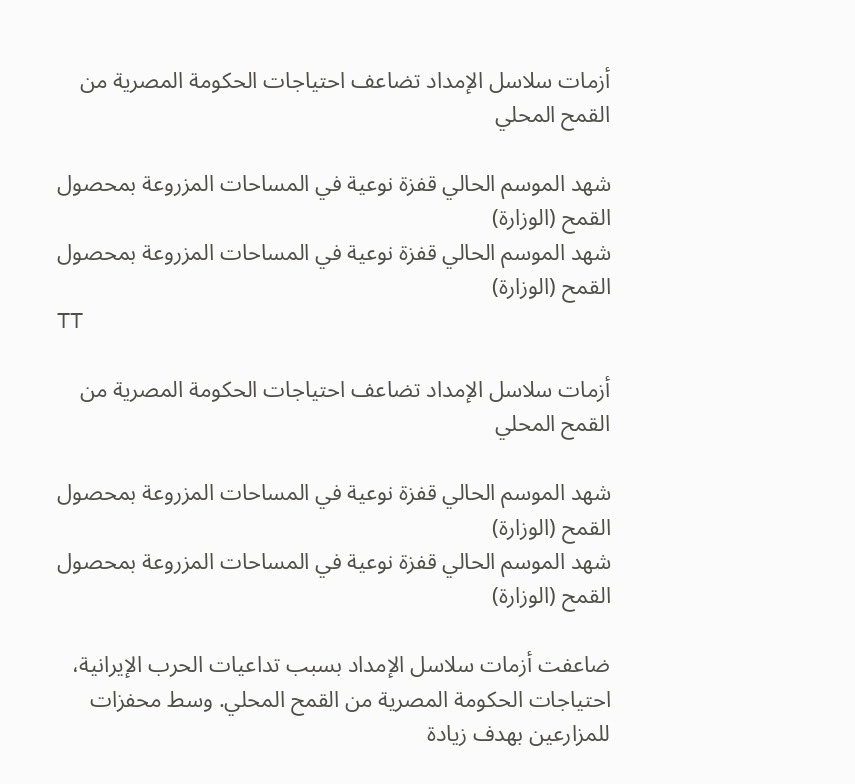أزمات سلاسل الإمداد تضاعف احتياجات الحكومة المصرية من القمح المحلي

شهد الموسم الحالي قفزة نوعية في المساحات المزروعة بمحصول القمح (الوزارة)
شهد الموسم الحالي قفزة نوعية في المساحات المزروعة بمحصول القمح (الوزارة)
TT

أزمات سلاسل الإمداد تضاعف احتياجات الحكومة المصرية من القمح المحلي

شهد الموسم الحالي قفزة نوعية في المساحات المزروعة بمحصول القمح (الوزارة)
شهد الموسم الحالي قفزة نوعية في المساحات المزروعة بمحصول القمح (الوزارة)

ضاعفت أزمات سلاسل الإمداد بسبب تداعيات الحرب الإيرانية، احتياجات الحكومة المصرية من القمح المحلي. وسط محفزات للمزارعين بهدف زيادة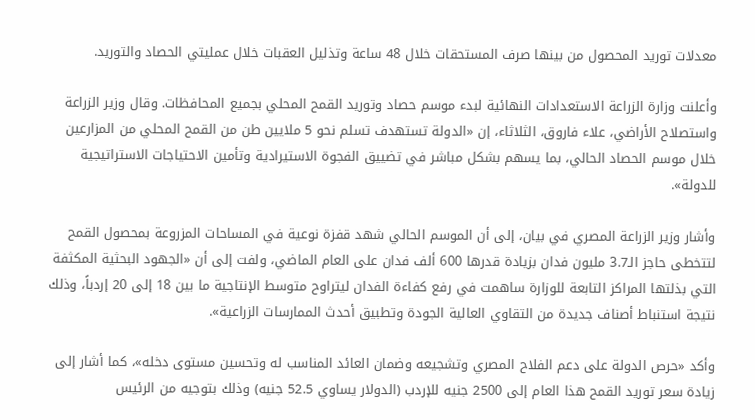معدلات توريد المحصول من بينها صرف المستحقات خلال 48 ساعة وتذليل العقبات خلال عمليتي الحصاد والتوريد.

وأعلنت وزارة الزراعة الاستعدادات النهائية لبدء موسم حصاد وتوريد القمح المحلي بجميع المحافظات. وقال وزير الزراعة واستصلاح الأراضي، علاء فاروق، الثلاثاء، إن «الدولة تستهدف تسلم نحو 5 ملايين طن من القمح المحلي من المزارعين خلال موسم الحصاد الحالي، بما يسهم بشكل مباشر في تضييق الفجوة الاستيرادية وتأمين الاحتياجات الاستراتيجية للدولة».

وأشار وزير الزراعة المصري في بيان، إلى أن الموسم الحالي شهد قفزة نوعية في المساحات المزروعة بمحصول القمح لتتخطى حاجز الـ3.7 مليون فدان بزيادة قدرها 600 ألف فدان على العام الماضي، ولفت إلى أن «الجهود البحثية المكثفة التي بذلتها المراكز التابعة للوزارة ساهمت في رفع كفاءة الفدان ليتراوح متوسط الإنتاجية ما بين 18 إلى 20 إردباً، وذلك نتيجة استنباط أصناف جديدة من التقاوي العالية الجودة وتطبيق أحدث الممارسات الزراعية».

وأكد «حرص الدولة على دعم الفلاح المصري وتشجيعه وضمان العائد المناسب له وتحسين مستوى دخله»، كما أشار إلى زيادة سعر توريد القمح هذا العام إلى 2500 جنيه للإردب (الدولار يساوي 52.5 جنيه) وذلك بتوجيه من الرئيس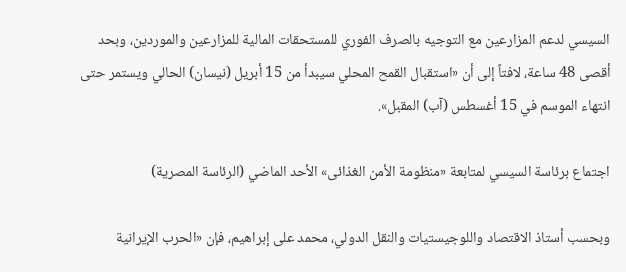السيسي لدعم المزارعين مع التوجيه بالصرف الفوري للمستحقات المالية للمزارعين والموردين، وبحد أقصى 48 ساعة، لافتاً إلى أن «استقبال القمح المحلي سيبدأ من 15 أبريل (نيسان) الحالي ويستمر حتى انتهاء الموسم في 15 أغسطس (آب) المقبل».

اجتماع برئاسة السيسي لمتابعة «منظومة الأمن الغذائى» الأحد الماضي (الرئاسة المصرية)

وبحسب أستاذ الاقتصاد واللوجيستيات والنقل الدولي، محمد على إبراهيم، فإن «الحرب الإيرانية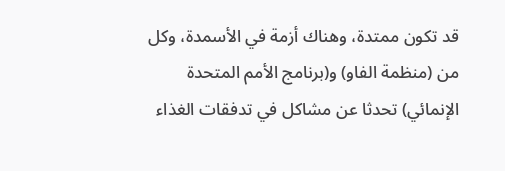قد تكون ممتدة، وهناك أزمة في الأسمدة، وكل من (منظمة الفاو) و(برنامج الأمم المتحدة الإنمائي) تحدثا عن مشاكل في تدفقات الغذاء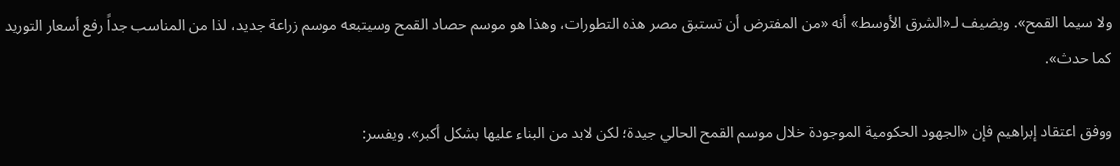ولا سيما القمح». ويضيف لـ«الشرق الأوسط» أنه «من المفترض أن تستبق مصر هذه التطورات، وهذا هو موسم حصاد القمح وسيتبعه موسم زراعة جديد، لذا من المناسب جداً رفع أسعار التوريد كما حدث».

ووفق اعتقاد إبراهيم فإن «الجهود الحكومية الموجودة خلال موسم القمح الحالي جيدة؛ لكن لابد من البناء عليها بشكل أكبر». ويفسر: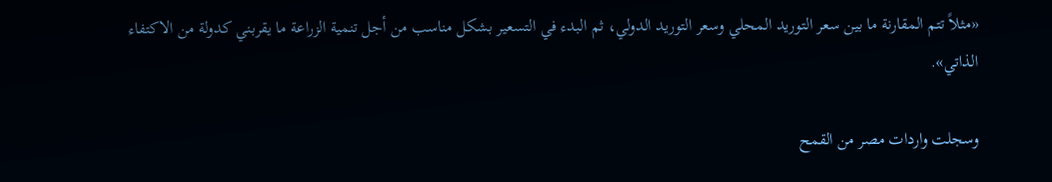«مثلاً تتم المقارنة ما بين سعر التوريد المحلي وسعر التوريد الدولي، ثم البدء في التسعير بشكل مناسب من أجل تنمية الزراعة ما يقربني كدولة من الاكتفاء الذاتي».

وسجلت واردات مصر من القمح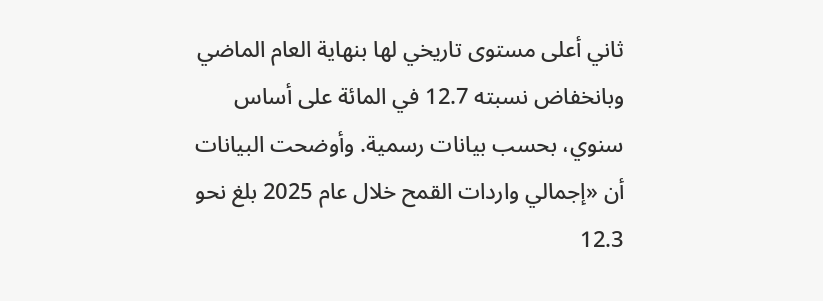ثاني أعلى مستوى تاريخي لها بنهاية العام الماضي وبانخفاض نسبته 12.7 في المائة على أساس سنوي، بحسب بيانات رسمية. وأوضحت البيانات أن «إجمالي واردات القمح خلال عام 2025 بلغ نحو 12.3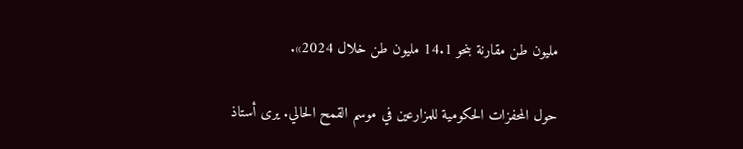مليون طن مقارنة بنحو 14.1 مليون طن خلال 2024».

حول المحفزات الحكومية للمزارعين في موسم القمح الحالي. يرى أستاذ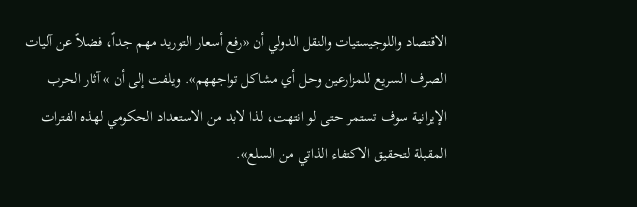الاقتصاد واللوجيستيات والنقل الدولي أن «رفع أسعار التوريد مهم جداً، فضلاً عن آليات الصرف السريع للمزارعين وحل أي مشاكل تواجههم». ويلفت إلى أن » آثار الحرب الإيرانية سوف تستمر حتى لو انتهت، لذا لابد من الاستعداد الحكومي لهذه الفترات المقبلة لتحقيق الاكتفاء الذاتي من السلع».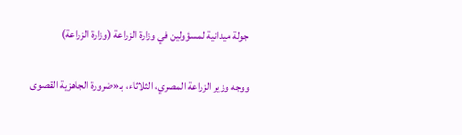جولة ميدانية لمسؤولين في وزارة الزراعة (وزارة الزراعة)

ووجه وزير الزراعة المصري، الثلاثاء، بـ«ضرورة الجاهزية القصوى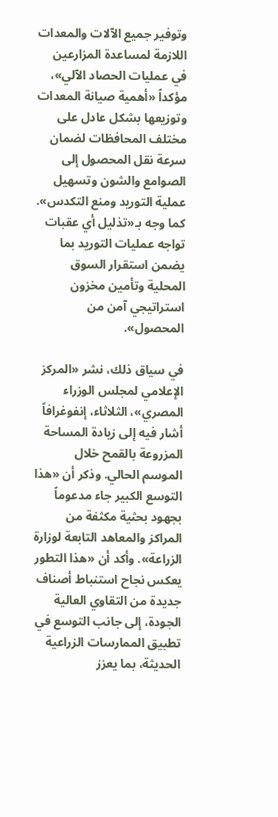وتوفير جميع الآلات والمعدات اللازمة لمساعدة المزارعين في عمليات الحصاد الآلي»، مؤكداً «أهمية صيانة المعدات وتوزيعها بشكل عادل على مختلف المحافظات لضمان سرعة نقل المحصول إلى الصوامع والشون وتسهيل عملية التوريد ومنع التكدس». كما وجه بـ«تذليل أي عقبات تواجه عمليات التوريد بما يضمن استقرار السوق المحلية وتأمين مخزون استراتيجي آمن من المحصول».

في سياق ذلك، نشر «المركز الإعلامي لمجلس الوزراء المصري»، الثلاثاء، إنفوغرافاً أشار فيه إلى زيادة المساحة المزروعة بالقمح خلال الموسم الحالي. وذكر أن «هذا التوسع الكبير جاء مدعوماً بجهود بحثية مكثفة من المراكز والمعاهد التابعة لوزارة الزراعة». وأكد أن «هذا التطور يعكس نجاح استنباط أصناف جديدة من التقاوي العالية الجودة، إلى جانب التوسع في تطبيق الممارسات الزراعية الحديثة، بما يعزز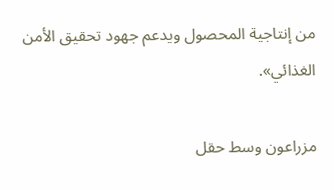من إنتاجية المحصول ويدعم جهود تحقيق الأمن الغذائي».

مزراعون وسط حقل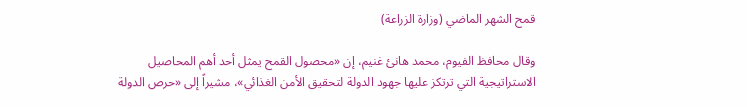قمح الشهر الماضي (وزارة الزراعة)

وقال محافظ الفيوم، محمد هانئ غنيم، إن «محصول القمح يمثل أحد أهم المحاصيل الاستراتيجية التي ترتكز عليها جهود الدولة لتحقيق الأمن الغذائي»، مشيراً إلى «حرص الدولة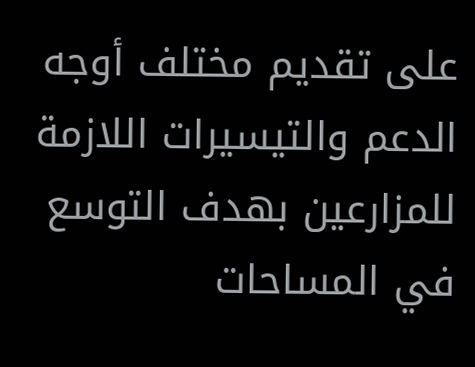على تقديم مختلف أوجه الدعم والتيسيرات اللازمة للمزارعين بهدف التوسع في المساحات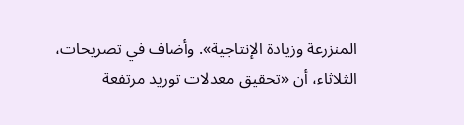المنزرعة وزيادة الإنتاجية». وأضاف في تصريحات، الثلاثاء، أن «تحقيق معدلات توريد مرتفعة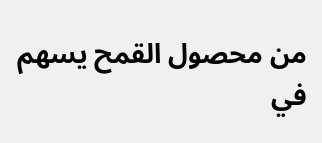من محصول القمح يسهم في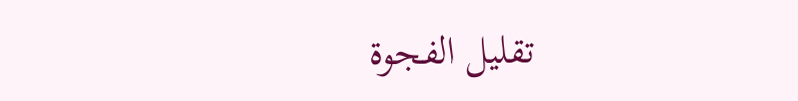تقليل الفجوة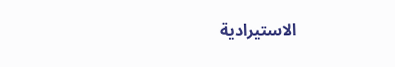الاستيرادية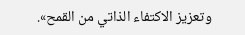وتعزيز الاكتفاء الذاتي من القمح».